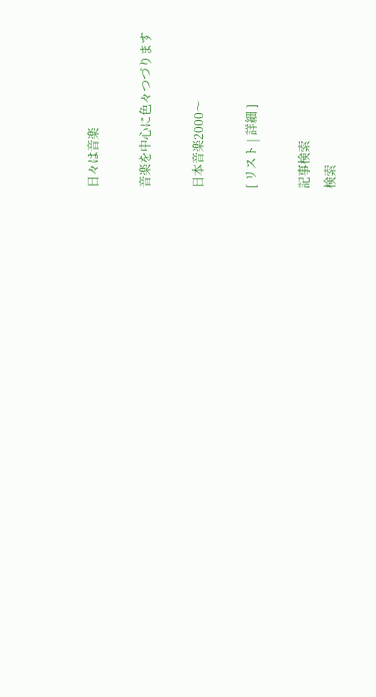日々は音楽

音楽を中心に色々つづります

日本音楽2000〜

[ リスト | 詳細 ]

記事検索
検索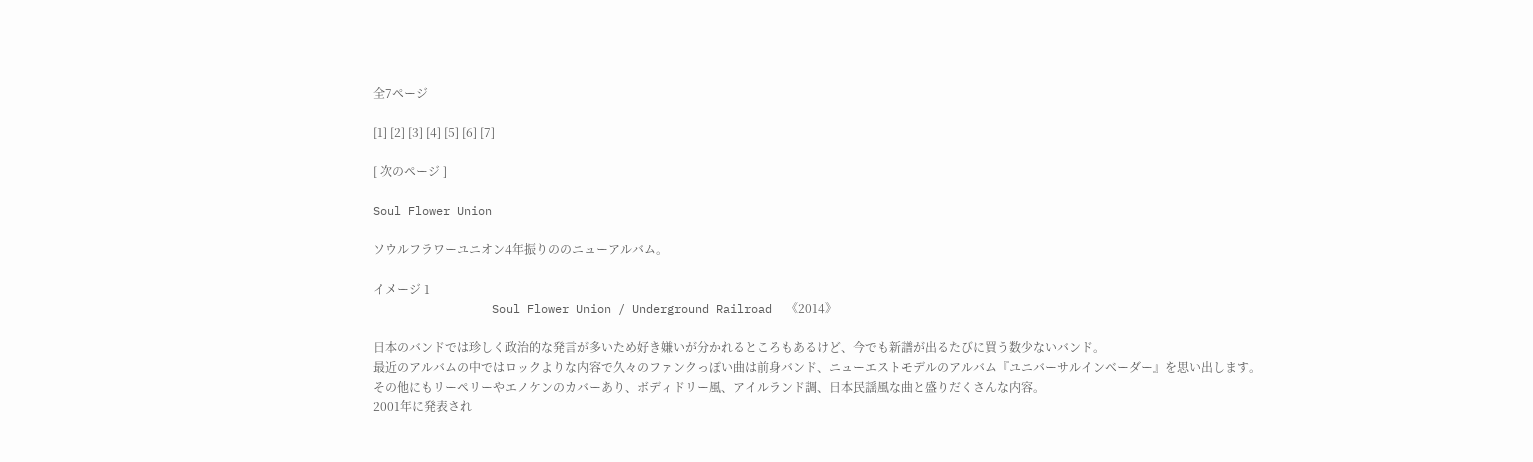全7ページ

[1] [2] [3] [4] [5] [6] [7]

[ 次のページ ]

Soul Flower Union

ソウルフラワーユニオン4年振りののニューアルバム。

イメージ 1
                 Soul Flower Union / Underground Railroad  《2014》

日本のバンドでは珍しく政治的な発言が多いため好き嫌いが分かれるところもあるけど、今でも新譜が出るたびに買う数少ないバンド。
最近のアルバムの中ではロックよりな内容で久々のファンクっぽい曲は前身バンド、ニューエストモデルのアルバム『ユニバーサルインベーダー』を思い出します。
その他にもリーペリーやエノケンのカバーあり、ボディドリー風、アイルランド調、日本民謡風な曲と盛りだくさんな内容。
2001年に発表され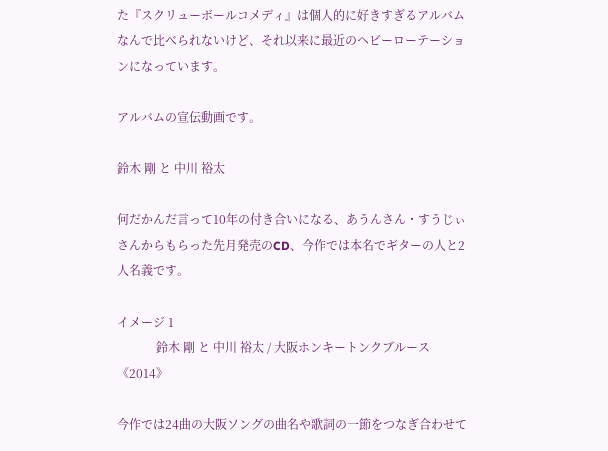た『スクリューボールコメディ』は個人的に好きすぎるアルバムなんで比べられないけど、それ以来に最近のヘビーローテーションになっています。

アルバムの宣伝動画です。

鈴木 剛 と 中川 裕太

何だかんだ言って10年の付き合いになる、あうんさん・すうじぃさんからもらった先月発売のCD、今作では本名でギターの人と2人名義です。

イメージ 1
             鈴木 剛 と 中川 裕太 / 大阪ホンキートンクブルース 《2014》

今作では24曲の大阪ソングの曲名や歌詞の一節をつなぎ合わせて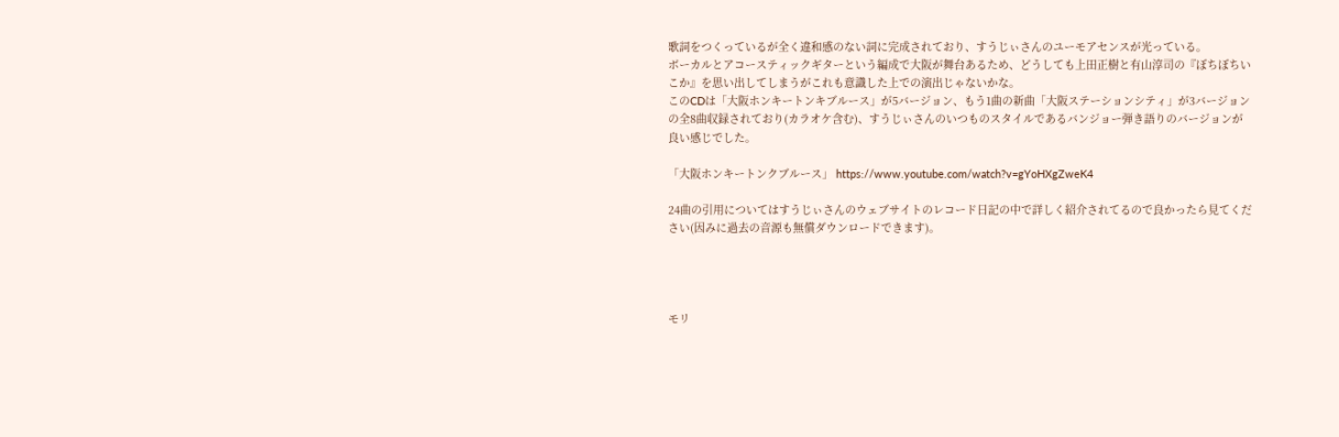歌詞をつくっているが全く違和感のない詞に完成されており、すうじぃさんのユーモアセンスが光っている。
ボーカルとアコースティックギターという編成で大阪が舞台あるため、どうしても上田正樹と有山淳司の『ぼちぼちいこか』を思い出してしまうがこれも意識した上での演出じゃないかな。
このCDは「大阪ホンキートンキブルース」が5バージョン、もう1曲の新曲「大阪ステーションシティ」が3バージョンの全8曲収録されており(カラオケ含む)、すうじぃさんのいつものスタイルであるバンジョー弾き語りのバージョンが良い感じでした。

「大阪ホンキートンクブルース」 https://www.youtube.com/watch?v=gYoHXgZweK4

24曲の引用についてはすうじぃさんのウェブサイトのレコード日記の中で詳しく紹介されてるので良かったら見てください(因みに過去の音源も無償ダウンロードできます)。




モリ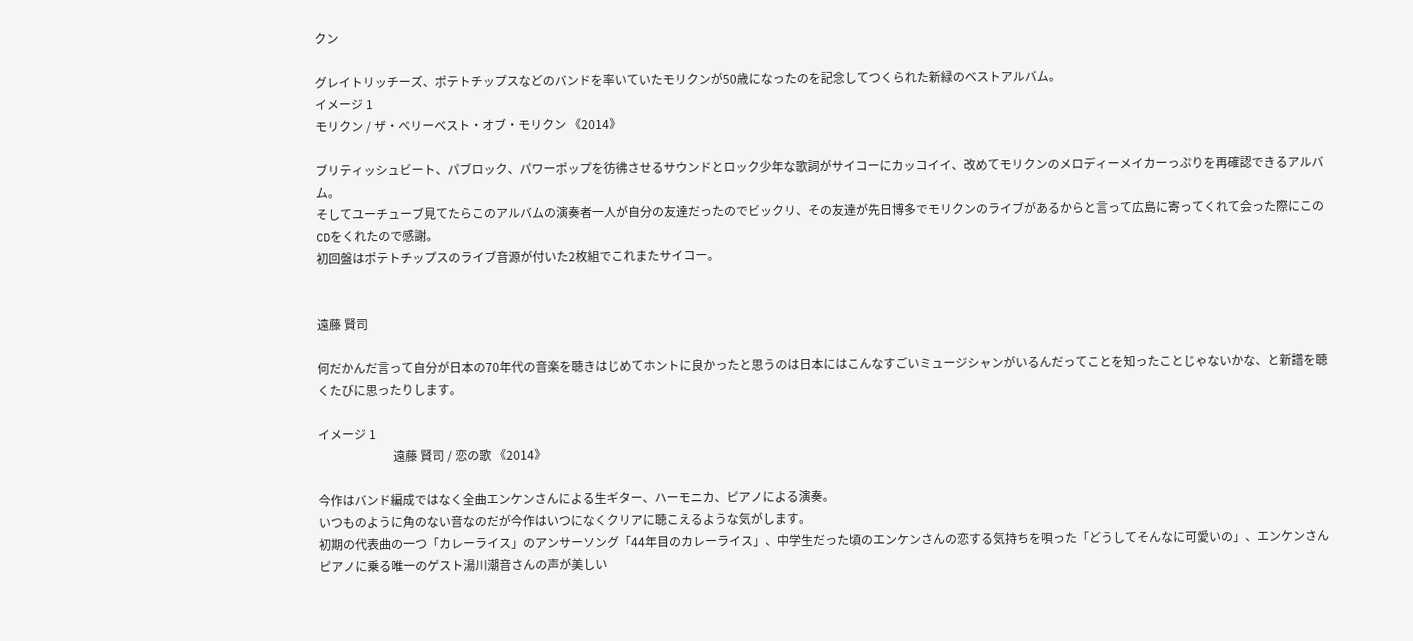クン

グレイトリッチーズ、ポテトチップスなどのバンドを率いていたモリクンが50歳になったのを記念してつくられた新緑のベストアルバム。
イメージ 1
モリクン / ザ・ベリーベスト・オブ・モリクン 《2014》

ブリティッシュビート、パブロック、パワーポップを彷彿させるサウンドとロック少年な歌詞がサイコーにカッコイイ、改めてモリクンのメロディーメイカーっぷりを再確認できるアルバム。
そしてユーチューブ見てたらこのアルバムの演奏者一人が自分の友達だったのでビックリ、その友達が先日博多でモリクンのライブがあるからと言って広島に寄ってくれて会った際にこのCDをくれたので感謝。
初回盤はポテトチップスのライブ音源が付いた2枚組でこれまたサイコー。


遠藤 賢司

何だかんだ言って自分が日本の70年代の音楽を聴きはじめてホントに良かったと思うのは日本にはこんなすごいミュージシャンがいるんだってことを知ったことじゃないかな、と新譜を聴くたびに思ったりします。

イメージ 1
                         遠藤 賢司 / 恋の歌 《2014》

今作はバンド編成ではなく全曲エンケンさんによる生ギター、ハーモニカ、ピアノによる演奏。
いつものように角のない音なのだが今作はいつになくクリアに聴こえるような気がします。
初期の代表曲の一つ「カレーライス」のアンサーソング「44年目のカレーライス」、中学生だった頃のエンケンさんの恋する気持ちを唄った「どうしてそんなに可愛いの」、エンケンさんピアノに乗る唯一のゲスト湯川潮音さんの声が美しい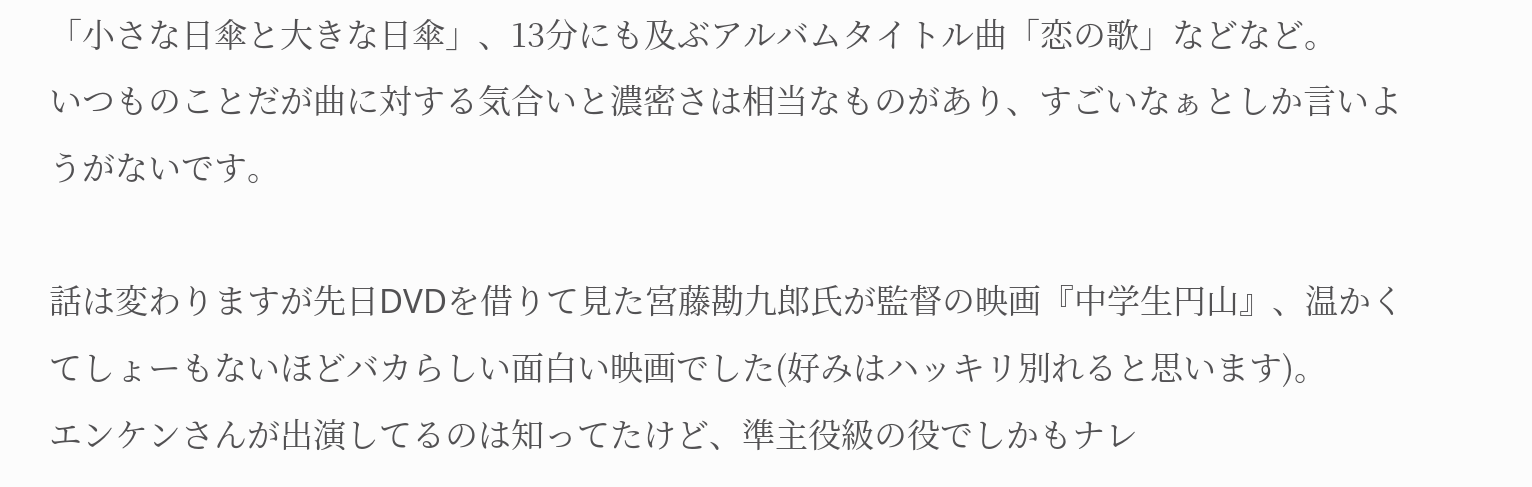「小さな日傘と大きな日傘」、13分にも及ぶアルバムタイトル曲「恋の歌」などなど。
いつものことだが曲に対する気合いと濃密さは相当なものがあり、すごいなぁとしか言いようがないです。

話は変わりますが先日DVDを借りて見た宮藤勘九郎氏が監督の映画『中学生円山』、温かくてしょーもないほどバカらしい面白い映画でした(好みはハッキリ別れると思います)。
エンケンさんが出演してるのは知ってたけど、準主役級の役でしかもナレ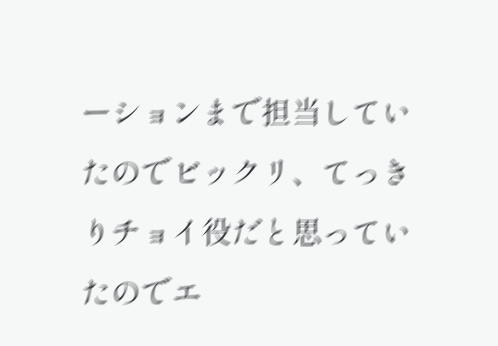ーションまで担当していたのでビックリ、てっきりチョイ役だと思っていたのでエ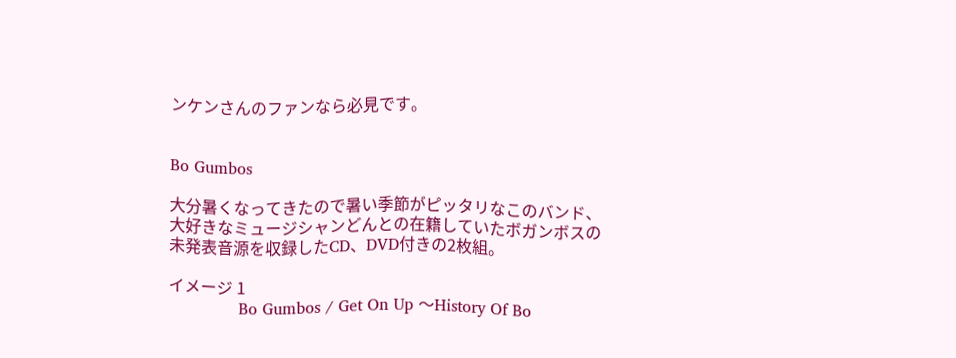ンケンさんのファンなら必見です。


Bo Gumbos

大分暑くなってきたので暑い季節がピッタリなこのバンド、大好きなミュージシャンどんとの在籍していたボガンボスの未発表音源を収録したCD、DVD付きの2枚組。

イメージ 1
              Bo Gumbos / Get On Up 〜History Of Bo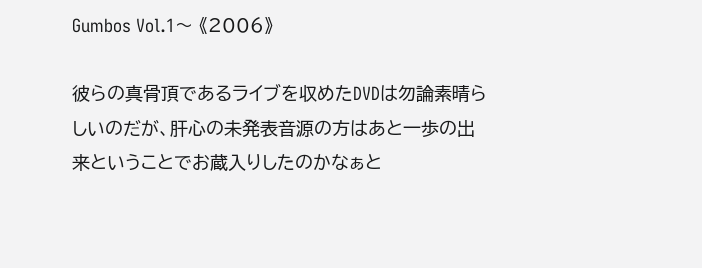Gumbos Vol.1〜 《2006》

彼らの真骨頂であるライブを収めたDVDは勿論素晴らしいのだが、肝心の未発表音源の方はあと一歩の出来ということでお蔵入りしたのかなぁと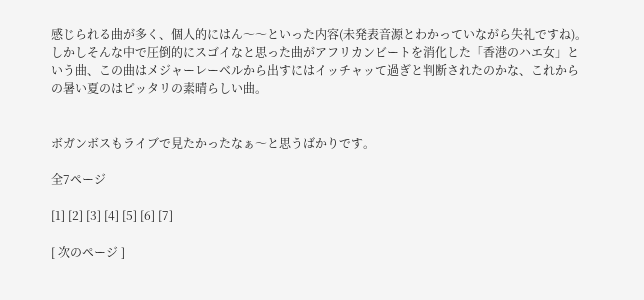感じられる曲が多く、個人的にはん〜〜といった内容(未発表音源とわかっていながら失礼ですね)。
しかしそんな中で圧倒的にスゴイなと思った曲がアフリカンビートを消化した「香港のハエ女」という曲、この曲はメジャーレーベルから出すにはイッチャッて過ぎと判断されたのかな、これからの暑い夏のはピッタリの素晴らしい曲。


ボガンボスもライブで見たかったなぁ〜と思うばかりです。

全7ページ

[1] [2] [3] [4] [5] [6] [7]

[ 次のページ ]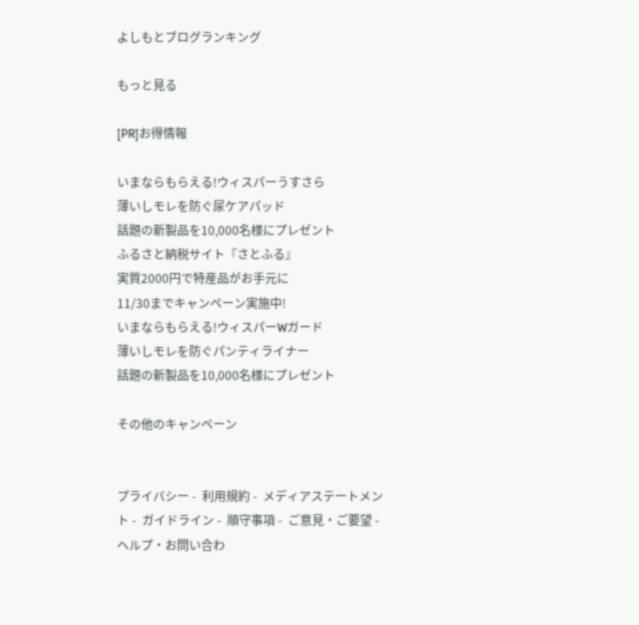よしもとブログランキング

もっと見る

[PR]お得情報

いまならもらえる!ウィスパーうすさら
薄いしモレを防ぐ尿ケアパッド
話題の新製品を10,000名様にプレゼント
ふるさと納税サイト『さとふる』
実質2000円で特産品がお手元に
11/30までキャンペーン実施中!
いまならもらえる!ウィスパーWガード
薄いしモレを防ぐパンティライナー
話題の新製品を10,000名様にプレゼント

その他のキャンペーン


プライバシー -  利用規約 -  メディアステートメント -  ガイドライン -  順守事項 -  ご意見・ご要望 -  ヘルプ・お問い合わ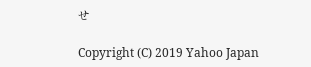せ

Copyright (C) 2019 Yahoo Japan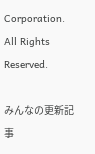Corporation. All Rights Reserved.

みんなの更新記事